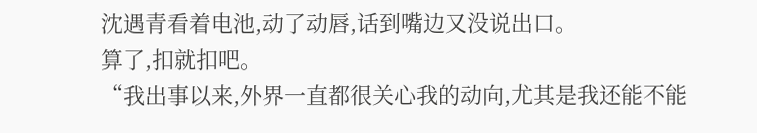沈遇青看着电池,动了动唇,话到嘴边又没说出口。
算了,扣就扣吧。
“我出事以来,外界一直都很关心我的动向,尤其是我还能不能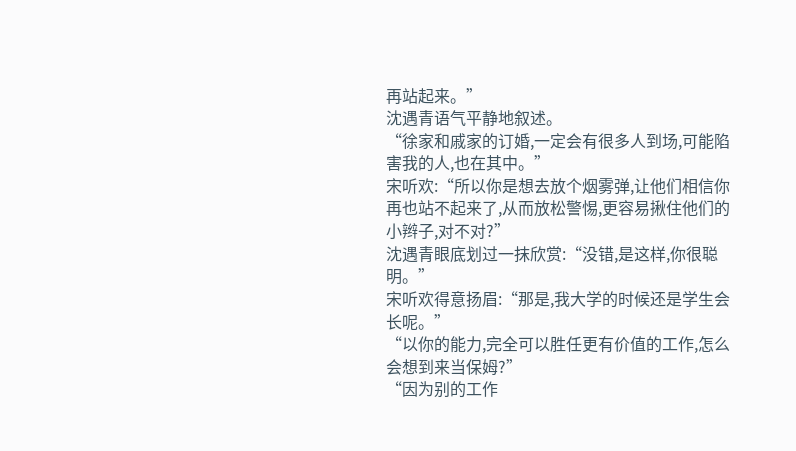再站起来。”
沈遇青语气平静地叙述。
“徐家和戚家的订婚,一定会有很多人到场,可能陷害我的人,也在其中。”
宋听欢:“所以你是想去放个烟雾弹,让他们相信你再也站不起来了,从而放松警惕,更容易揪住他们的小辫子,对不对?”
沈遇青眼底划过一抹欣赏:“没错,是这样,你很聪明。”
宋听欢得意扬眉:“那是,我大学的时候还是学生会长呢。”
“以你的能力,完全可以胜任更有价值的工作,怎么会想到来当保姆?”
“因为别的工作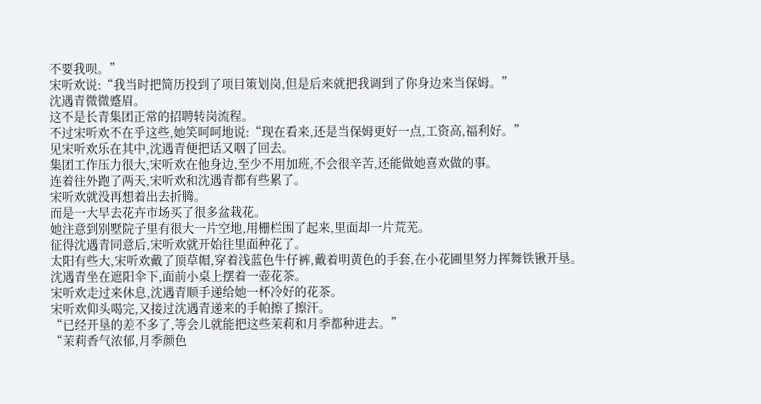不要我呗。”
宋听欢说:“我当时把简历投到了项目策划岗,但是后来就把我调到了你身边来当保姆。”
沈遇青微微蹙眉。
这不是长青集团正常的招聘转岗流程。
不过宋听欢不在乎这些,她笑呵呵地说:“现在看来,还是当保姆更好一点,工资高,福利好。”
见宋听欢乐在其中,沈遇青便把话又咽了回去。
集团工作压力很大,宋听欢在他身边,至少不用加班,不会很辛苦,还能做她喜欢做的事。
连着往外跑了两天,宋听欢和沈遇青都有些累了。
宋听欢就没再想着出去折腾。
而是一大早去花卉市场买了很多盆栽花。
她注意到别墅院子里有很大一片空地,用栅栏围了起来,里面却一片荒芜。
征得沈遇青同意后,宋听欢就开始往里面种花了。
太阳有些大,宋听欢戴了顶草帽,穿着浅蓝色牛仔裤,戴着明黄色的手套,在小花圃里努力挥舞铁锹开垦。
沈遇青坐在遮阳伞下,面前小桌上摆着一壶花茶。
宋听欢走过来休息,沈遇青顺手递给她一杯冷好的花茶。
宋听欢仰头喝完,又接过沈遇青递来的手帕擦了擦汗。
“已经开垦的差不多了,等会儿就能把这些茉莉和月季都种进去。”
“茉莉香气浓郁,月季颜色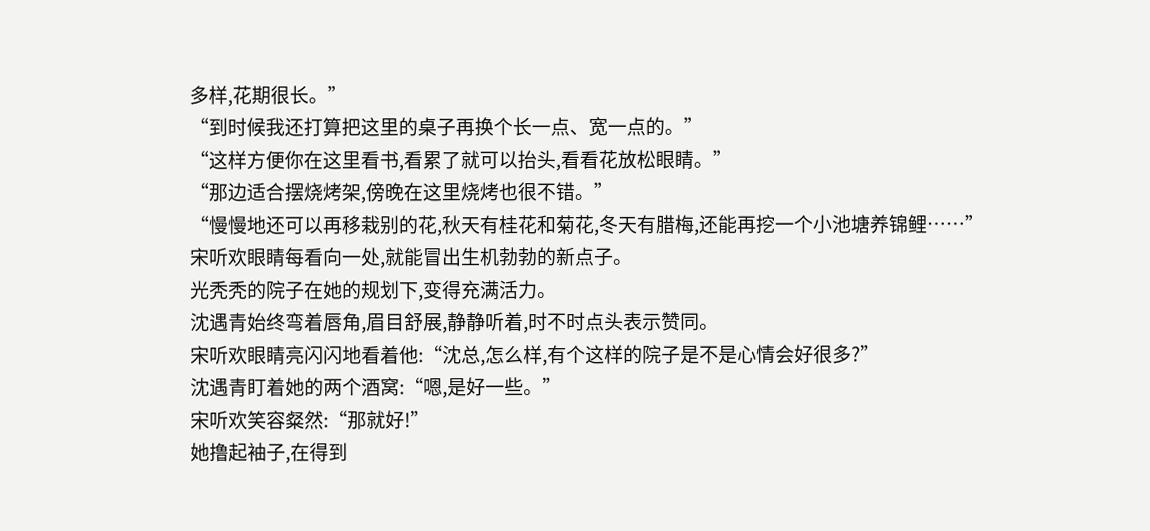多样,花期很长。”
“到时候我还打算把这里的桌子再换个长一点、宽一点的。”
“这样方便你在这里看书,看累了就可以抬头,看看花放松眼睛。”
“那边适合摆烧烤架,傍晚在这里烧烤也很不错。”
“慢慢地还可以再移栽别的花,秋天有桂花和菊花,冬天有腊梅,还能再挖一个小池塘养锦鲤……”
宋听欢眼睛每看向一处,就能冒出生机勃勃的新点子。
光秃秃的院子在她的规划下,变得充满活力。
沈遇青始终弯着唇角,眉目舒展,静静听着,时不时点头表示赞同。
宋听欢眼睛亮闪闪地看着他:“沈总,怎么样,有个这样的院子是不是心情会好很多?”
沈遇青盯着她的两个酒窝:“嗯,是好一些。”
宋听欢笑容粲然:“那就好!”
她撸起袖子,在得到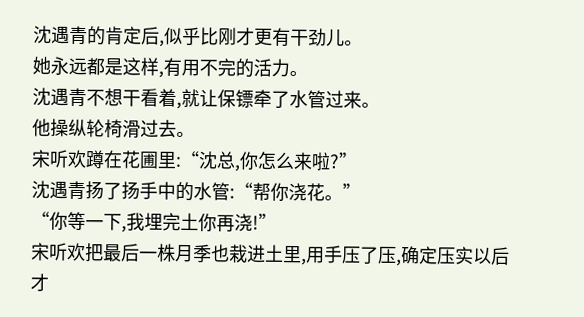沈遇青的肯定后,似乎比刚才更有干劲儿。
她永远都是这样,有用不完的活力。
沈遇青不想干看着,就让保镖牵了水管过来。
他操纵轮椅滑过去。
宋听欢蹲在花圃里:“沈总,你怎么来啦?”
沈遇青扬了扬手中的水管:“帮你浇花。”
“你等一下,我埋完土你再浇!”
宋听欢把最后一株月季也栽进土里,用手压了压,确定压实以后才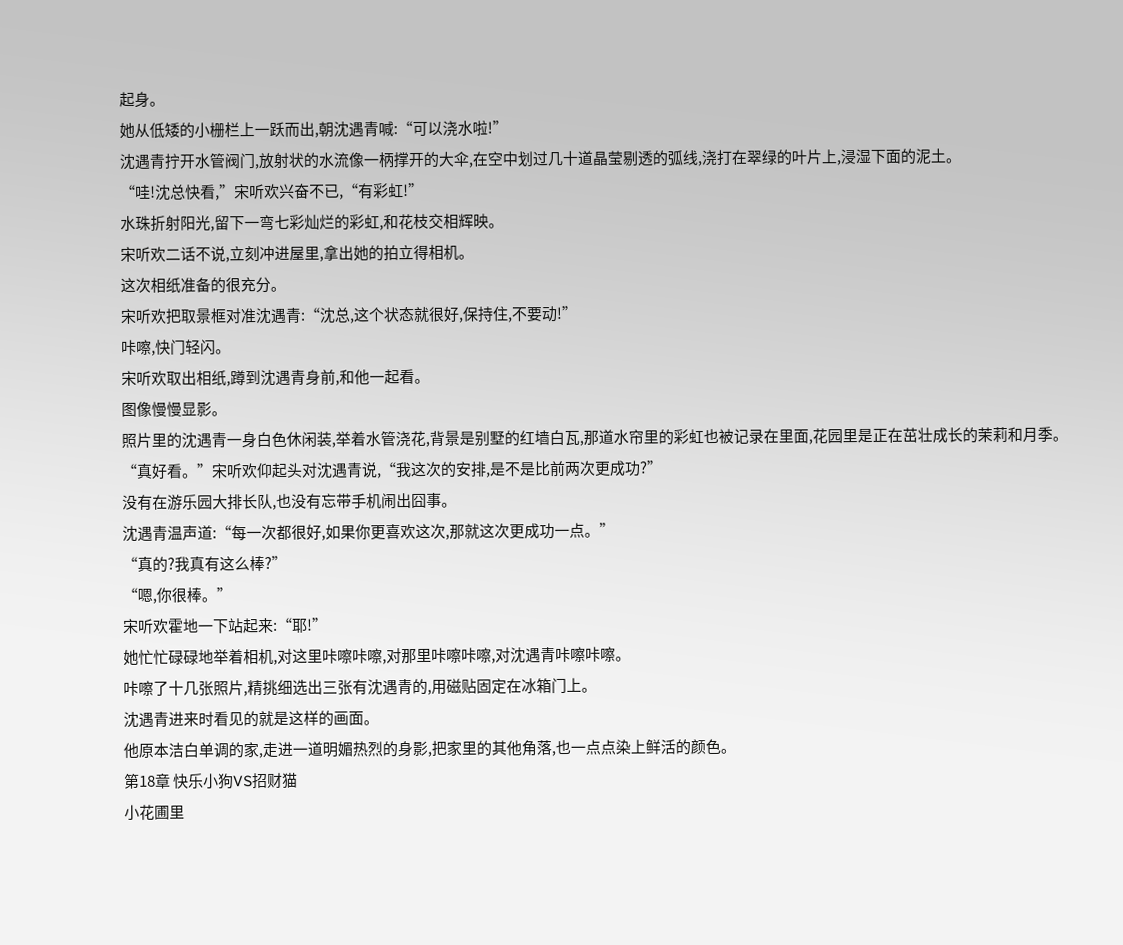起身。
她从低矮的小栅栏上一跃而出,朝沈遇青喊:“可以浇水啦!”
沈遇青拧开水管阀门,放射状的水流像一柄撑开的大伞,在空中划过几十道晶莹剔透的弧线,浇打在翠绿的叶片上,浸湿下面的泥土。
“哇!沈总快看,”宋听欢兴奋不已,“有彩虹!”
水珠折射阳光,留下一弯七彩灿烂的彩虹,和花枝交相辉映。
宋听欢二话不说,立刻冲进屋里,拿出她的拍立得相机。
这次相纸准备的很充分。
宋听欢把取景框对准沈遇青:“沈总,这个状态就很好,保持住,不要动!”
咔嚓,快门轻闪。
宋听欢取出相纸,蹲到沈遇青身前,和他一起看。
图像慢慢显影。
照片里的沈遇青一身白色休闲装,举着水管浇花,背景是别墅的红墙白瓦,那道水帘里的彩虹也被记录在里面,花园里是正在茁壮成长的茉莉和月季。
“真好看。”宋听欢仰起头对沈遇青说,“我这次的安排,是不是比前两次更成功?”
没有在游乐园大排长队,也没有忘带手机闹出囧事。
沈遇青温声道:“每一次都很好,如果你更喜欢这次,那就这次更成功一点。”
“真的?我真有这么棒?”
“嗯,你很棒。”
宋听欢霍地一下站起来:“耶!”
她忙忙碌碌地举着相机,对这里咔嚓咔嚓,对那里咔嚓咔嚓,对沈遇青咔嚓咔嚓。
咔嚓了十几张照片,精挑细选出三张有沈遇青的,用磁贴固定在冰箱门上。
沈遇青进来时看见的就是这样的画面。
他原本洁白单调的家,走进一道明媚热烈的身影,把家里的其他角落,也一点点染上鲜活的颜色。
第18章 快乐小狗VS招财猫
小花圃里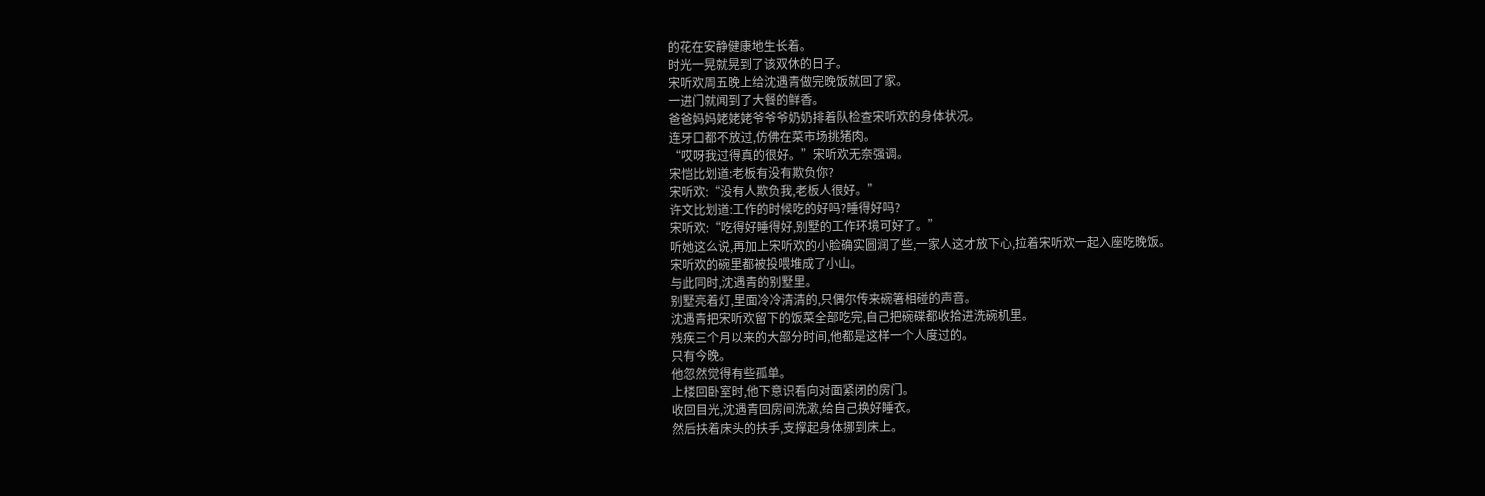的花在安静健康地生长着。
时光一晃就晃到了该双休的日子。
宋听欢周五晚上给沈遇青做完晚饭就回了家。
一进门就闻到了大餐的鲜香。
爸爸妈妈姥姥姥爷爷爷奶奶排着队检查宋听欢的身体状况。
连牙口都不放过,仿佛在菜市场挑猪肉。
“哎呀我过得真的很好。”宋听欢无奈强调。
宋恺比划道:老板有没有欺负你?
宋听欢:“没有人欺负我,老板人很好。”
许文比划道:工作的时候吃的好吗?睡得好吗?
宋听欢:“吃得好睡得好,别墅的工作环境可好了。”
听她这么说,再加上宋听欢的小脸确实圆润了些,一家人这才放下心,拉着宋听欢一起入座吃晚饭。
宋听欢的碗里都被投喂堆成了小山。
与此同时,沈遇青的别墅里。
别墅亮着灯,里面冷冷清清的,只偶尔传来碗箸相碰的声音。
沈遇青把宋听欢留下的饭菜全部吃完,自己把碗碟都收拾进洗碗机里。
残疾三个月以来的大部分时间,他都是这样一个人度过的。
只有今晚。
他忽然觉得有些孤单。
上楼回卧室时,他下意识看向对面紧闭的房门。
收回目光,沈遇青回房间洗漱,给自己换好睡衣。
然后扶着床头的扶手,支撑起身体挪到床上。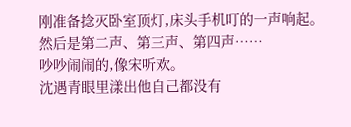刚准备捻灭卧室顶灯,床头手机叮的一声响起。
然后是第二声、第三声、第四声……
吵吵闹闹的,像宋听欢。
沈遇青眼里漾出他自己都没有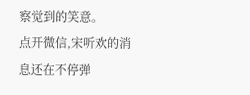察觉到的笑意。
点开微信,宋听欢的消息还在不停弹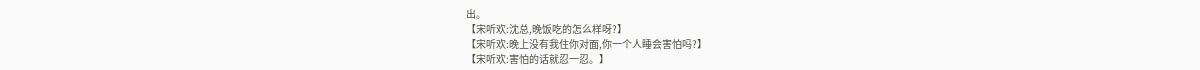出。
【宋听欢:沈总,晚饭吃的怎么样呀?】
【宋听欢:晚上没有我住你对面,你一个人睡会害怕吗?】
【宋听欢:害怕的话就忍一忍。】